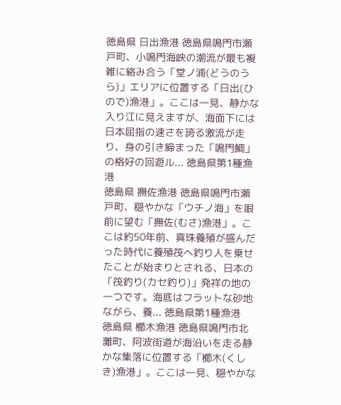徳島県 日出漁港 徳島県鳴門市瀬戸町、小鳴門海峡の潮流が最も複雑に絡み合う「堂ノ浦(どうのうら)」エリアに位置する「日出(ひので)漁港」。ここは一見、静かな入り江に見えますが、海面下には日本屈指の速さを誇る激流が走り、身の引き締まった「鳴門鯛」の格好の回遊ル... 徳島県第1種漁港
徳島県 撫佐漁港 徳島県鳴門市瀬戸町、穏やかな「ウチノ海」を眼前に望む「撫佐(むさ)漁港」。ここは約50年前、真珠養殖が盛んだった時代に養殖筏へ釣り人を乗せたことが始まりとされる、日本の「筏釣り(カセ釣り)」発祥の地の一つです。海底はフラットな砂地ながら、養... 徳島県第1種漁港
徳島県 櫛木漁港 徳島県鳴門市北灘町、阿波街道が海沿いを走る静かな集落に位置する「櫛木(くしき)漁港」。ここは一見、穏やかな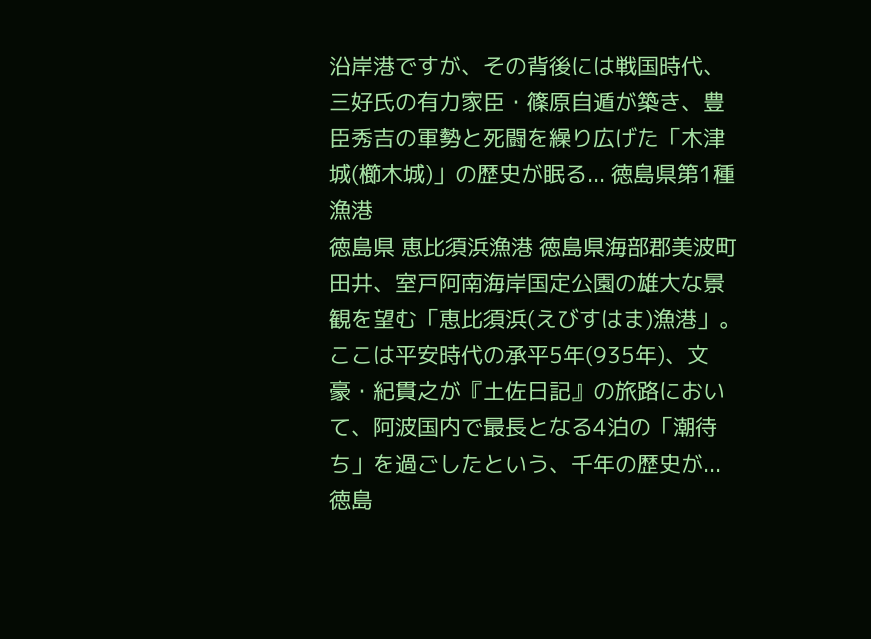沿岸港ですが、その背後には戦国時代、三好氏の有力家臣・篠原自遁が築き、豊臣秀吉の軍勢と死闘を繰り広げた「木津城(櫛木城)」の歴史が眠る... 徳島県第1種漁港
徳島県 恵比須浜漁港 徳島県海部郡美波町田井、室戸阿南海岸国定公園の雄大な景観を望む「恵比須浜(えびすはま)漁港」。ここは平安時代の承平5年(935年)、文豪・紀貫之が『土佐日記』の旅路において、阿波国内で最長となる4泊の「潮待ち」を過ごしたという、千年の歴史が... 徳島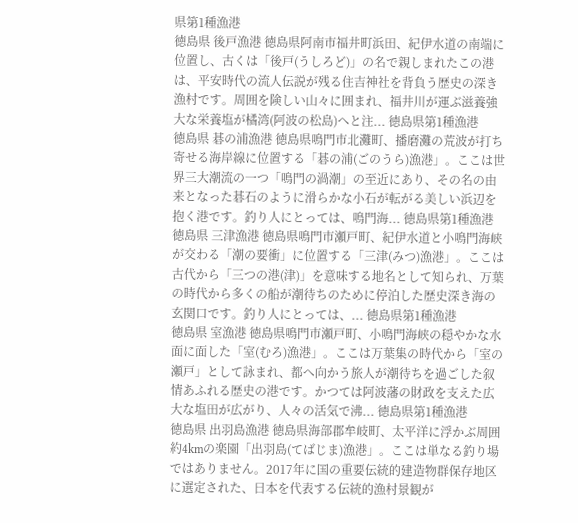県第1種漁港
徳島県 後戸漁港 徳島県阿南市福井町浜田、紀伊水道の南端に位置し、古くは「後戸(うしろど)」の名で親しまれたこの港は、平安時代の流人伝説が残る住吉神社を背負う歴史の深き漁村です。周囲を険しい山々に囲まれ、福井川が運ぶ滋養強大な栄養塩が橘湾(阿波の松島)へと注... 徳島県第1種漁港
徳島県 碁の浦漁港 徳島県鳴門市北灘町、播磨灘の荒波が打ち寄せる海岸線に位置する「碁の浦(ごのうら)漁港」。ここは世界三大潮流の一つ「鳴門の渦潮」の至近にあり、その名の由来となった碁石のように滑らかな小石が転がる美しい浜辺を抱く港です。釣り人にとっては、鳴門海... 徳島県第1種漁港
徳島県 三津漁港 徳島県鳴門市瀬戸町、紀伊水道と小鳴門海峡が交わる「潮の要衝」に位置する「三津(みつ)漁港」。ここは古代から「三つの港(津)」を意味する地名として知られ、万葉の時代から多くの船が潮待ちのために停泊した歴史深き海の玄関口です。釣り人にとっては、... 徳島県第1種漁港
徳島県 室漁港 徳島県鳴門市瀬戸町、小鳴門海峡の穏やかな水面に面した「室(むろ)漁港」。ここは万葉集の時代から「室の瀬戸」として詠まれ、都へ向かう旅人が潮待ちを過ごした叙情あふれる歴史の港です。かつては阿波藩の財政を支えた広大な塩田が広がり、人々の活気で沸... 徳島県第1種漁港
徳島県 出羽島漁港 徳島県海部郡牟岐町、太平洋に浮かぶ周囲約4kmの楽園「出羽島(てばじま)漁港」。ここは単なる釣り場ではありません。2017年に国の重要伝統的建造物群保存地区に選定された、日本を代表する伝統的漁村景観が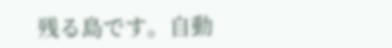残る島です。自動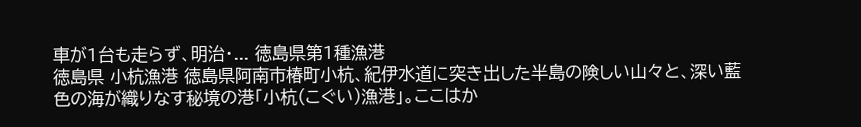車が1台も走らず、明治・... 徳島県第1種漁港
徳島県 小杭漁港 徳島県阿南市椿町小杭、紀伊水道に突き出した半島の険しい山々と、深い藍色の海が織りなす秘境の港「小杭(こぐい)漁港」。ここはか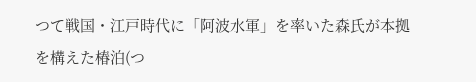つて戦国・江戸時代に「阿波水軍」を率いた森氏が本拠を構えた椿泊(つ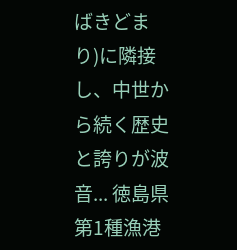ばきどまり)に隣接し、中世から続く歴史と誇りが波音... 徳島県第1種漁港